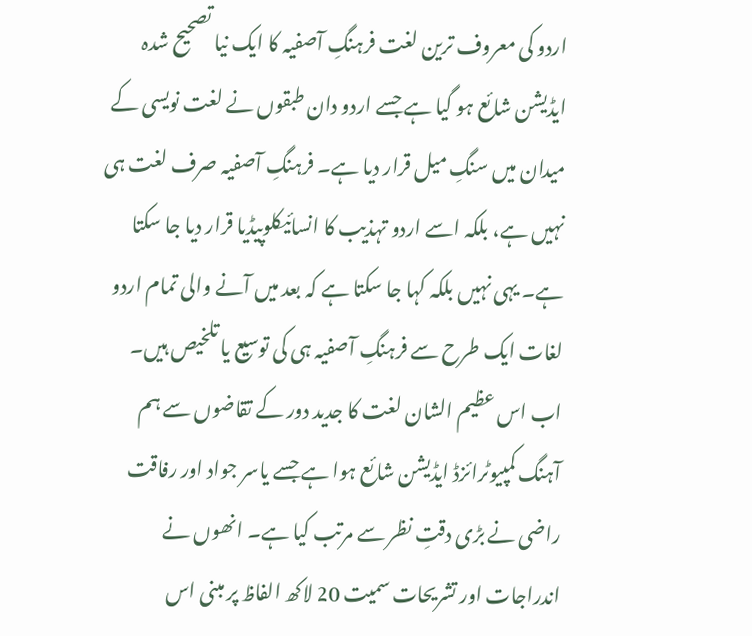اردو کی معروف ترین لغت فرہنگِ آصفیہ کا ایک نیا تصحیح شدہ ایڈیشن شائع ہو گیا ہے جسے اردو دان طبقوں نے لغت نویسی کے میدان میں سنگِ میل قرار دیا ہے۔ فرہنگِ آصفیہ صرف لغت ہی نہیں ہے، بلکہ اسے اردو تہذیب کا انسائیکلوپیڈیا قرار دیا جا سکتا ہے۔ یہی نہیں بلکہ کہا جا سکتا ہے کہ بعد میں آنے والی تمام اردو لغات ایک طرح سے فرہنگِ آصفیہ ہی کی توسیع یا تلخیص ہیں۔ اب اس عظیم الشان لغت کا جدید دور کے تقاضوں سے ہم آہنگ کمپیوٹرائزڈ ایڈیشن شائع ہوا ہے جسے یاسر جواد اور رفاقت راضی نے بڑی دقتِ نظر سے مرتب کیا ہے۔ انھوں نے اندراجات اور تشریحات سمیت 20 لاکھ الفاظ پر مبنی اس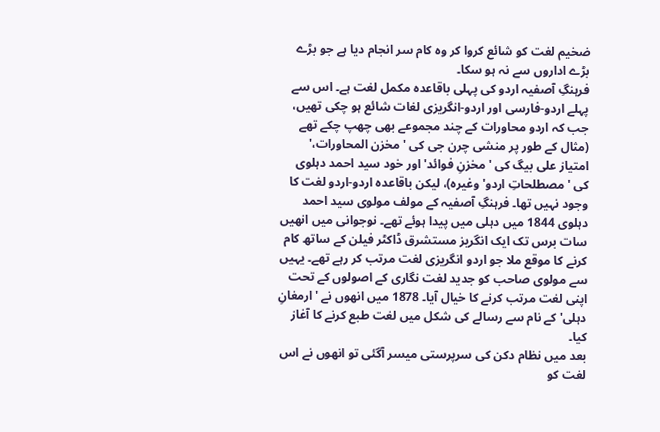ضخیم لغت کو شائع کروا کر وہ کام سر انجام دیا ہے جو بڑے بڑے اداروں سے نہ ہو سکا۔
فرہنگِ آصفیہ اردو کی پہلی باقاعدہ مکمل لغت ہے۔ اس سے پہلے اردو-فارسی اور اردو-انگریزی لغات شائع ہو چکی تھیں، جب کہ اردو محاورات کے چند مجموعے بھی چھپ چکے تھے (مثال کے طور پر منشی چرن جی کی 'مخزن المحاورات،' امتیاز علی بیگ کی 'مخزنِ فوائد' اور خود سید احمد دہلوی کی 'مصطلحاتِ اردو' وغیرہ)، لیکن باقاعدہ اردو-اردو لغت کا وجود نہیں تھا۔ فرہنگِ آصفیہ کے مولف مولوی سید احمد دہلوی 1844 میں دہلی میں پیدا ہوئے تھے۔ نوجوانی میں انھیں سات برس تک ایک انگریز مستشرق ڈاکٹر فیلن کے ساتھ کام کرنے کا موقع ملا جو اردو انگریزی لغت مرتب کر رہے تھے۔ یہیں سے مولوی صاحب کو جدید لغت نگاری کے اصولوں کے تحت اپنی لغت مرتب کرنے کا خیال آیا۔ 1878 میں انھوں نے 'ارمغانِ دہلی' کے نام سے رسالے کی شکل میں لغت طبع کرنے کا آغاز کیا۔
بعد میں نظام دکن کی سرپرستی میسر آگئی تو انھوں نے اس لغت کو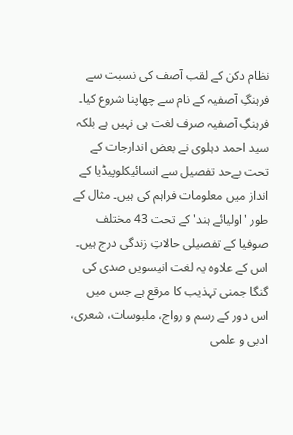نظام دکن کے لقب آصف کی نسبت سے فرہنگِ آصفیہ کے نام سے چھاپنا شروع کیا۔ فرہنگِ آصفیہ صرف لغت ہی نہیں ہے بلکہ سید احمد دہلوی نے بعض اندارجات کے تحت بےحد تفصیل سے انسائیکلوپیڈیا کے انداز میں معلومات فراہم کی ہیں۔ مثال کے طور 'اولیائے ہند' کے تحت 43 مختلف صوفیا کے تفصیلی حالاتِ زندگی درج ہیں۔ اس کے علاوہ یہ لغت انیسویں صدی کی گنگا جمنی تہذیب کا مرقع ہے جس میں اس دور کے رسم و رواج، ملبوسات، شعری، ادبی و علمی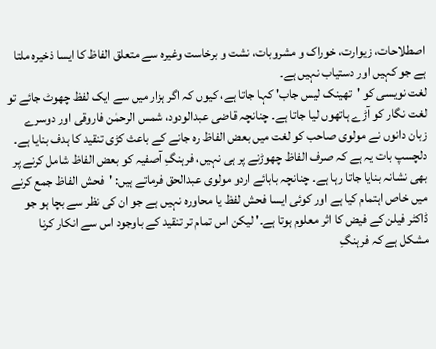اصطلاحات، زیوارت، خوراک و مشروبات، نشت و برخاست وغیرہ سے متعلق الفاظ کا ایسا ذخیرہ ملتا ہے جو کہیں اور دستیاب نہیں ہے۔
لغت نویسی کو 'تھینک لیس جاب' کہا جاتا ہے، کیوں کہ اگر ہزار میں سے ایک لفظ چھوٹ جائے تو لغت نگار کو آڑے ہاتھوں لیا جاتا ہے۔ چنانچہ قاضی عبدالودود، شمس الرحمٰن فاروقی اور دوسرے زبان دانوں نے مولوی صاحب کو لغت میں بعض الفاظ رہ جانے کے باعث کڑی تنقید کا ہدف بنایا ہے۔ دلچسپ بات یہ ہے کہ صرف الفاظ چھوڑنے پر ہی نہیں، فرہنگِ آصفیہ کو بعض الفاظ شامل کرنے پر بھی نشانہ بنایا جاتا رہا ہے۔ چنانچہ بابائے اردو مولوی عبدالحق فرماتے ہیں: 'فحش الفاظ جمع کرنے میں خاص اہتمام کیا ہے اور کوئی ایسا فحش لفظ یا محاورہ نہیں ہے جو ان کی نظر سے بچا ہو جو ڈاکٹر فیلن کے فیض کا اثر معلوم ہوتا ہے۔' لیکن اس تمام تر تنقید کے باوجود اس سے انکار کرنا مشکل ہے کہ فرہنگِ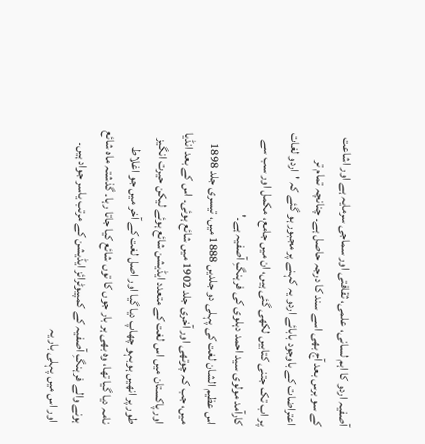آصفیہ اردو کا اہم لسانی، علمی، ثقافتی اور سماجی سرمایہ ہے اور اشاعت کے سو برس بعد آج بھی اسے سند کا درجہ حاصل ہے۔ چنانچہ تمام تر اعتراضات کے باوجود بابائے اردو یہ کہنے پر مجبور ہو گئے کہ 'اردو لغات پر اب تک جتنی کتابیں لکھی گئی ہیں، ان میں جامع، مکمل اور سب سے کارآمد مولوی سید احمد دہلوی کی فرہنگِ آصفیہ ہے۔'
اس عظیم الشان لغت کی پہلی دو جلدیں 1888 میں، تیسری جلد 1898 میں، جب کہ چوتھی اور آخری جلد 1902 میں شائع ہوئی۔ اس کے بعد انڈیا اور پاکستان میں اس لغت کے متعدد ایڈیشن شائع ہوئے لیکن حیرت انگیز طور پر انھیں ہوبہو چھاپ دیا گیا اور اصل لغت کے آخر میں جو اغلاط نامہ دیا گیا تھا، وہ بھی ہر بار جوں کا توں شائع کیا جاتا رہا۔ گذشتہ ماہ شائع ہونے والے فرہنگِ آصفیہ کے کمپیوٹرائز ایڈیشن کے مرتب یاسر جواد ہیں۔ اور اس میں پہلی بار یہ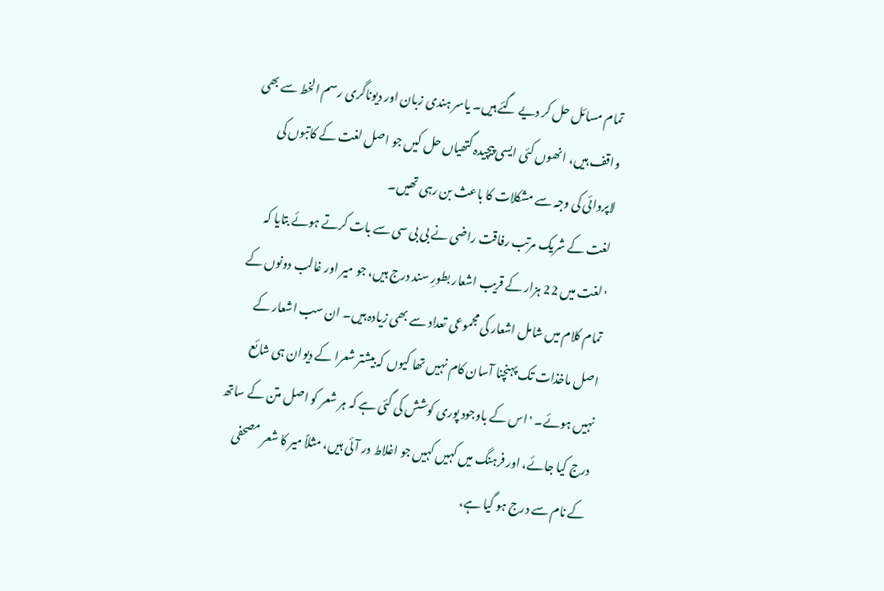تمام مسائل حل کر دیے گئے ہیں۔ یاسر ہندی زبان اور دیوناگری رسم الخط سے بھی واقف ہیں، انھوں کئی ایسی پیچیدہ گتھیاں حل کیں جو اصل لغت کے کاتبوں کی لاپروائی کی وجہ سے مشکلات کا باعث بن رہی تھیں۔
لغت کے شریک مرتب رفاقت راضی نے بی بی سی سے بات کرتے ہوئے بتایا کہ 'لغت میں 22 ہزار کے قریب اشعار بطورِ سند درج ہیں، جو میر اور غالب دونوں کے تمام کلام میں شامل اشعار کی مجموعی تعداد سے بھی زیادہ ہیں۔ ان سب اشعار کے اصل ماخذات تک پہنچنا آسان کام نہیں تھا کیوں کہ بیشتر شعرا کے دیوان ہی شائع نہیں ہوئے۔ 'اس کے باوجود پوری کوشش کی گئی ہے کہ ہر شعر کو اصل متن کے ساتھ درج کیا جائے، اور فرہنگ میں کہیں کہیں جو اغلاط در آئی ہیں، مثلاً میر کا شعر مصحفی کے نام سے درج ہو گیا ہے،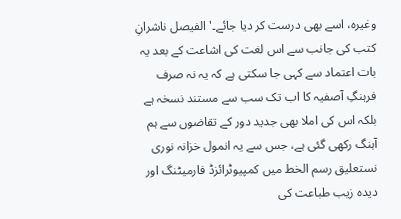وغیرہ، اسے بھی درست کر دیا جائے۔' الفیصل ناشرانِ کتب کی جانب سے اس لغت کی اشاعت کے بعد یہ بات اعتماد سے کہی جا سکتی ہے کہ یہ نہ صرف فرہنگِ آصفیہ کا اب تک سب سے مستند نسخہ ہے بلکہ اس کی املا بھی جدید دور کے تقاضوں سے ہم آہنگ رکھی گئی ہے، جس سے یہ انمول خزانہ نوری نستعلیق رسم الخط میں کمپیوٹرائزڈ فارمیٹنگ اور دیدہ زیب طباعت کی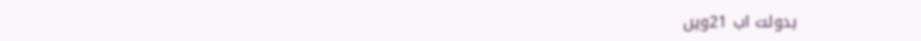بدولت اب 21ویں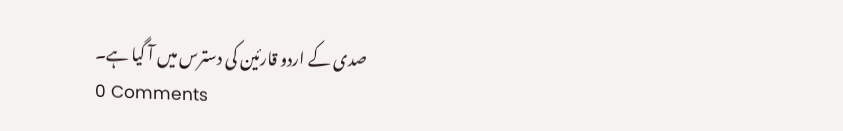صدی کے اردو قارئین کی دسترس میں آ گیا ہے۔
0 Comments